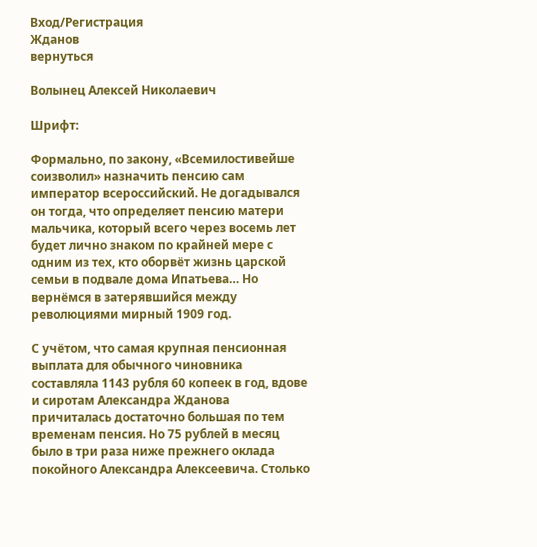Вход/Регистрация
Жданов
вернуться

Волынец Алексей Николаевич

Шрифт:

Формально, по закону, «Всемилостивейше соизволил» назначить пенсию сам император всероссийский. Не догадывался он тогда, что определяет пенсию матери мальчика, который всего через восемь лет будет лично знаком по крайней мере с одним из тех, кто оборвёт жизнь царской семьи в подвале дома Ипатьева… Но вернёмся в затерявшийся между революциями мирный 1909 год.

С учётом, что самая крупная пенсионная выплата для обычного чиновника составляла 1143 рубля 60 копеек в год, вдове и сиротам Александра Жданова причиталась достаточно большая по тем временам пенсия. Но 75 рублей в месяц было в три раза ниже прежнего оклада покойного Александра Алексеевича. Столько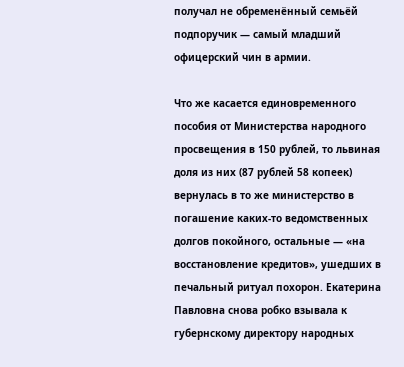получал не обременённый семьёй подпоручик — самый младший офицерский чин в армии.

Что же касается единовременного пособия от Министерства народного просвещения в 150 рублей, то львиная доля из них (87 рублей 58 копеек) вернулась в то же министерство в погашение каких-то ведомственных долгов покойного, остальные — «на восстановление кредитов», ушедших в печальный ритуал похорон. Екатерина Павловна снова робко взывала к губернскому директору народных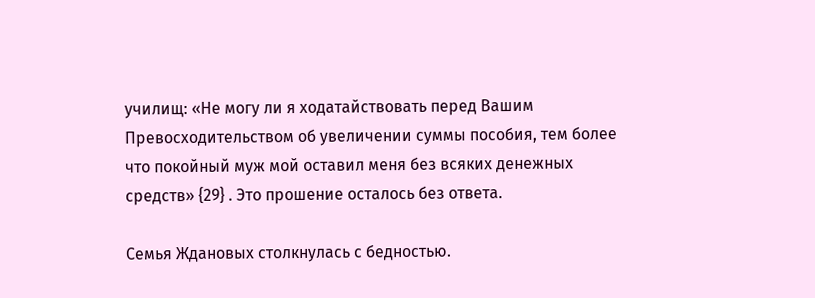училищ: «Не могу ли я ходатайствовать перед Вашим Превосходительством об увеличении суммы пособия, тем более что покойный муж мой оставил меня без всяких денежных средств» {29} . Это прошение осталось без ответа.

Семья Ждановых столкнулась с бедностью.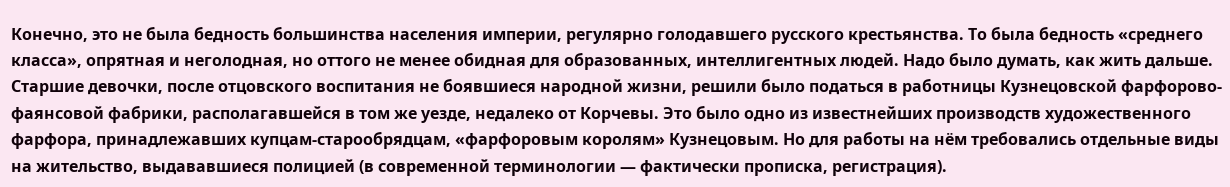Конечно, это не была бедность большинства населения империи, регулярно голодавшего русского крестьянства. То была бедность «среднего класса», опрятная и неголодная, но оттого не менее обидная для образованных, интеллигентных людей. Надо было думать, как жить дальше. Старшие девочки, после отцовского воспитания не боявшиеся народной жизни, решили было податься в работницы Кузнецовской фарфорово-фаянсовой фабрики, располагавшейся в том же уезде, недалеко от Корчевы. Это было одно из известнейших производств художественного фарфора, принадлежавших купцам-старообрядцам, «фарфоровым королям» Кузнецовым. Но для работы на нём требовались отдельные виды на жительство, выдававшиеся полицией (в современной терминологии — фактически прописка, регистрация).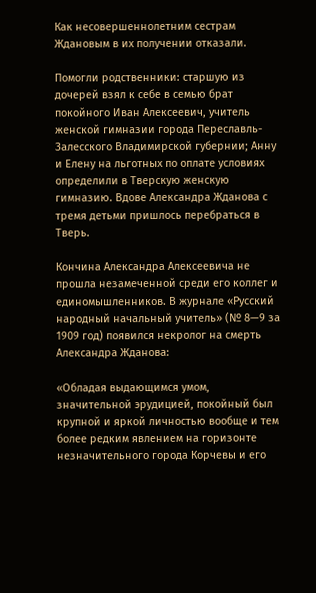Как несовершеннолетним сестрам Ждановым в их получении отказали.

Помогли родственники: старшую из дочерей взял к себе в семью брат покойного Иван Алексеевич, учитель женской гимназии города Переславль-Залесского Владимирской губернии; Анну и Елену на льготных по оплате условиях определили в Тверскую женскую гимназию. Вдове Александра Жданова с тремя детьми пришлось перебраться в Тверь.

Кончина Александра Алексеевича не прошла незамеченной среди его коллег и единомышленников. В журнале «Русский народный начальный учитель» (№ 8—9 за 1909 год) появился некролог на смерть Александра Жданова:

«Обладая выдающимся умом, значительной эрудицией, покойный был крупной и яркой личностью вообще и тем более редким явлением на горизонте незначительного города Корчевы и его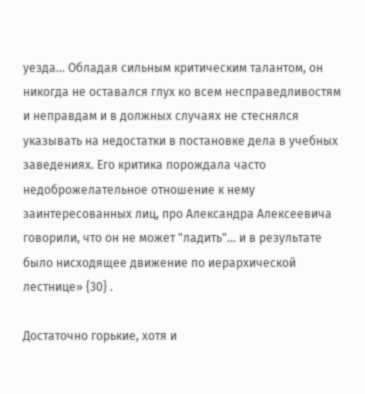уезда… Обладая сильным критическим талантом, он никогда не оставался глух ко всем несправедливостям и неправдам и в должных случаях не стеснялся указывать на недостатки в постановке дела в учебных заведениях. Его критика порождала часто недоброжелательное отношение к нему заинтересованных лиц, про Александра Алексеевича говорили, что он не может "ладить"… и в результате было нисходящее движение по иерархической лестнице» {30} .

Достаточно горькие, хотя и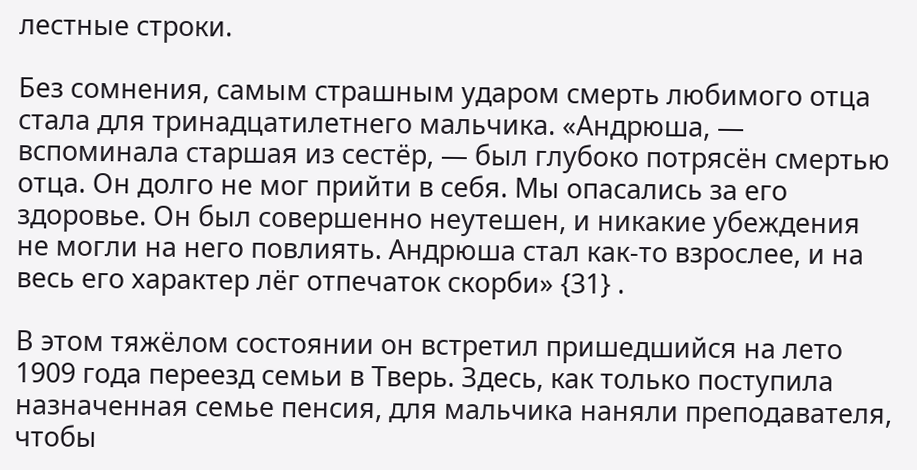лестные строки.

Без сомнения, самым страшным ударом смерть любимого отца стала для тринадцатилетнего мальчика. «Андрюша, — вспоминала старшая из сестёр, — был глубоко потрясён смертью отца. Он долго не мог прийти в себя. Мы опасались за его здоровье. Он был совершенно неутешен, и никакие убеждения не могли на него повлиять. Андрюша стал как-то взрослее, и на весь его характер лёг отпечаток скорби» {31} .

В этом тяжёлом состоянии он встретил пришедшийся на лето 1909 года переезд семьи в Тверь. Здесь, как только поступила назначенная семье пенсия, для мальчика наняли преподавателя, чтобы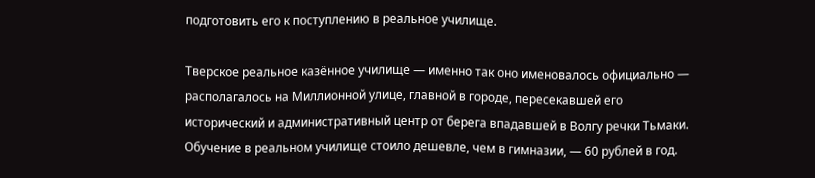подготовить его к поступлению в реальное училище.

Тверское реальное казённое училище — именно так оно именовалось официально — располагалось на Миллионной улице, главной в городе, пересекавшей его исторический и административный центр от берега впадавшей в Волгу речки Тьмаки. Обучение в реальном училище стоило дешевле, чем в гимназии, — 60 рублей в год.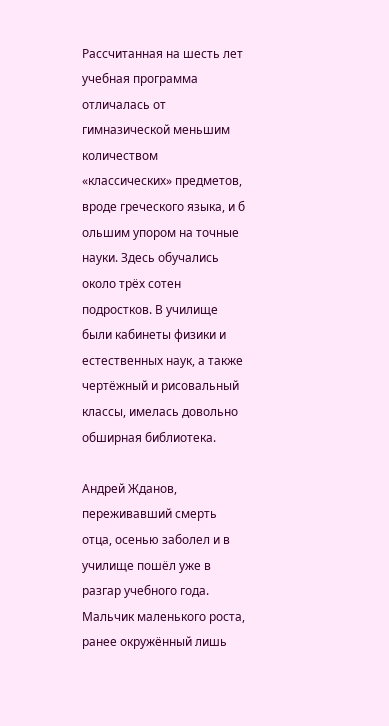Рассчитанная на шесть лет учебная программа отличалась от гимназической меньшим количеством «классических» предметов, вроде греческого языка, и б ольшим упором на точные науки. Здесь обучались около трёх сотен подростков. В училище были кабинеты физики и естественных наук, а также чертёжный и рисовальный классы, имелась довольно обширная библиотека.

Андрей Жданов, переживавший смерть отца, осенью заболел и в училище пошёл уже в разгар учебного года. Мальчик маленького роста, ранее окружённый лишь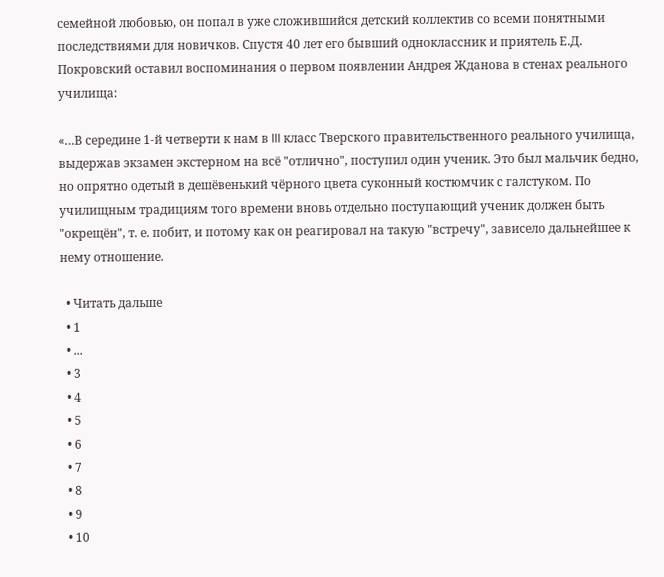семейной любовью, он попал в уже сложившийся детский коллектив со всеми понятными последствиями для новичков. Спустя 40 лет его бывший одноклассник и приятель Е.Д. Покровский оставил воспоминания о первом появлении Андрея Жданова в стенах реального училища:

«…В середине 1-й четверти к нам в III класс Тверского правительственного реального училища, выдержав экзамен экстерном на всё "отлично", поступил один ученик. Это был мальчик бедно, но опрятно одетый в дешёвенький чёрного цвета суконный костюмчик с галстуком. По училищным традициям того времени вновь отдельно поступающий ученик должен быть "окрещён", т. е. побит, и потому как он реагировал на такую "встречу", зависело дальнейшее к нему отношение.

  • Читать дальше
  • 1
  • ...
  • 3
  • 4
  • 5
  • 6
  • 7
  • 8
  • 9
  • 10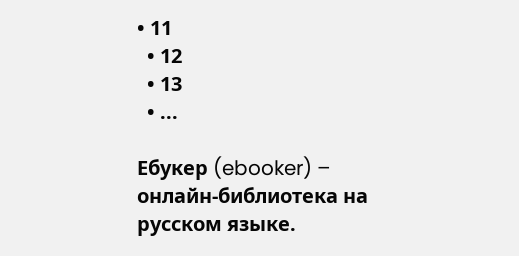• 11
  • 12
  • 13
  • ...

Ебукер (ebooker) – онлайн-библиотека на русском языке.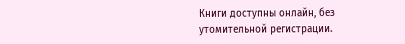Книги доступны онлайн, без утомительной регистрации.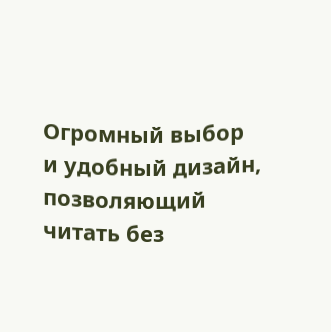Огромный выбор и удобный дизайн, позволяющий читать без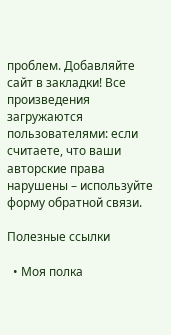проблем. Добавляйте сайт в закладки! Все произведения загружаются пользователями: если считаете, что ваши авторские права нарушены – используйте форму обратной связи.

Полезные ссылки

  • Моя полка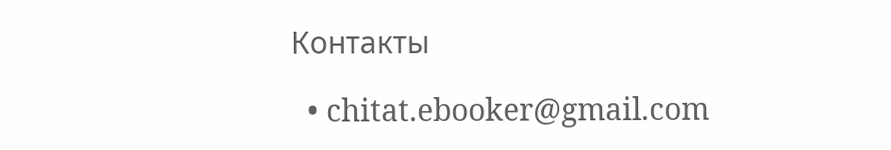Контакты

  • chitat.ebooker@gmail.com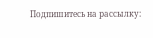Подпишитесь на рассылку: